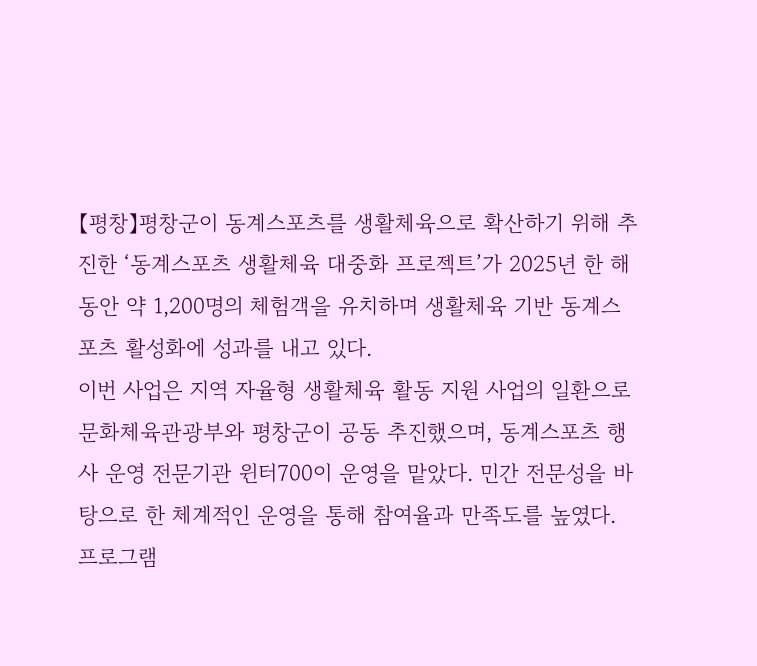【평창】평창군이 동계스포츠를 생활체육으로 확산하기 위해 추진한 ‘동계스포츠 생활체육 대중화 프로젝트’가 2025년 한 해 동안 약 1,200명의 체험객을 유치하며 생활체육 기반 동계스포츠 활성화에 성과를 내고 있다.
이번 사업은 지역 자율형 생활체육 활동 지원 사업의 일환으로 문화체육관광부와 평창군이 공동 추진했으며, 동계스포츠 행사 운영 전문기관 윈터700이 운영을 맡았다. 민간 전문성을 바탕으로 한 체계적인 운영을 통해 참여율과 만족도를 높였다.
프로그램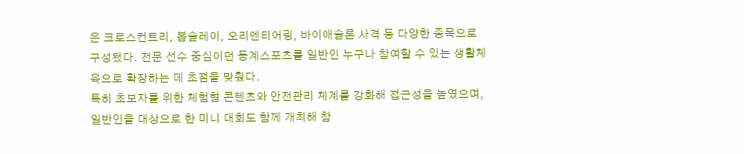은 크로스컨트리, 봅슬레이, 오리엔티어링, 바이애슬론 사격 등 다양한 종목으로 구성됐다. 전문 선수 중심이던 동계스포츠를 일반인 누구나 참여할 수 있는 생활체육으로 확장하는 데 초점을 맞췄다.
특히 초보자를 위한 체험형 콘텐츠와 안전관리 체계를 강화해 접근성을 높였으며, 일반인을 대상으로 한 미니 대회도 함께 개최해 참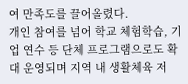여 만족도를 끌어올렸다.
개인 참여를 넘어 학교 체험학습, 기업 연수 등 단체 프로그램으로도 확대 운영되며 지역 내 생활체육 저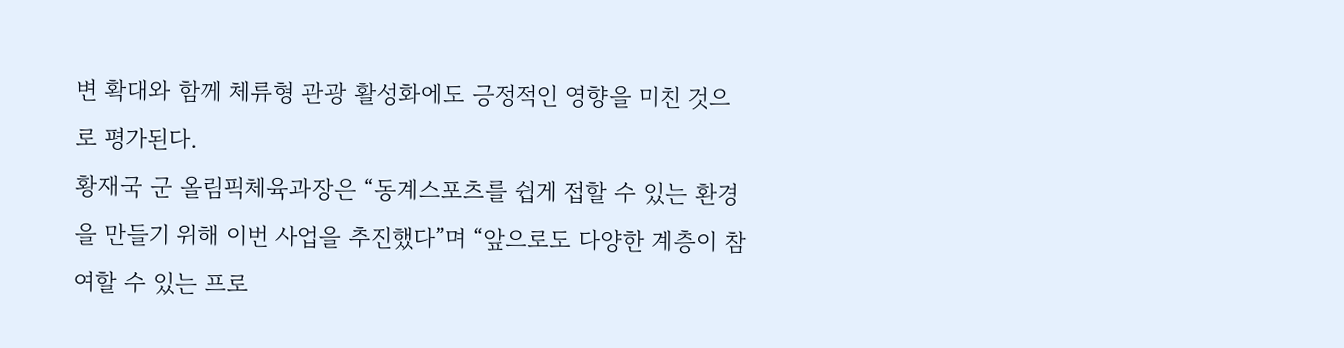변 확대와 함께 체류형 관광 활성화에도 긍정적인 영향을 미친 것으로 평가된다.
황재국 군 올림픽체육과장은 “동계스포츠를 쉽게 접할 수 있는 환경을 만들기 위해 이번 사업을 추진했다”며 “앞으로도 다양한 계층이 참여할 수 있는 프로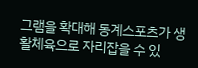그램을 확대해 동계스포츠가 생활체육으로 자리잡을 수 있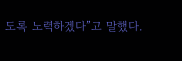도록 노력하겠다”고 말했다.